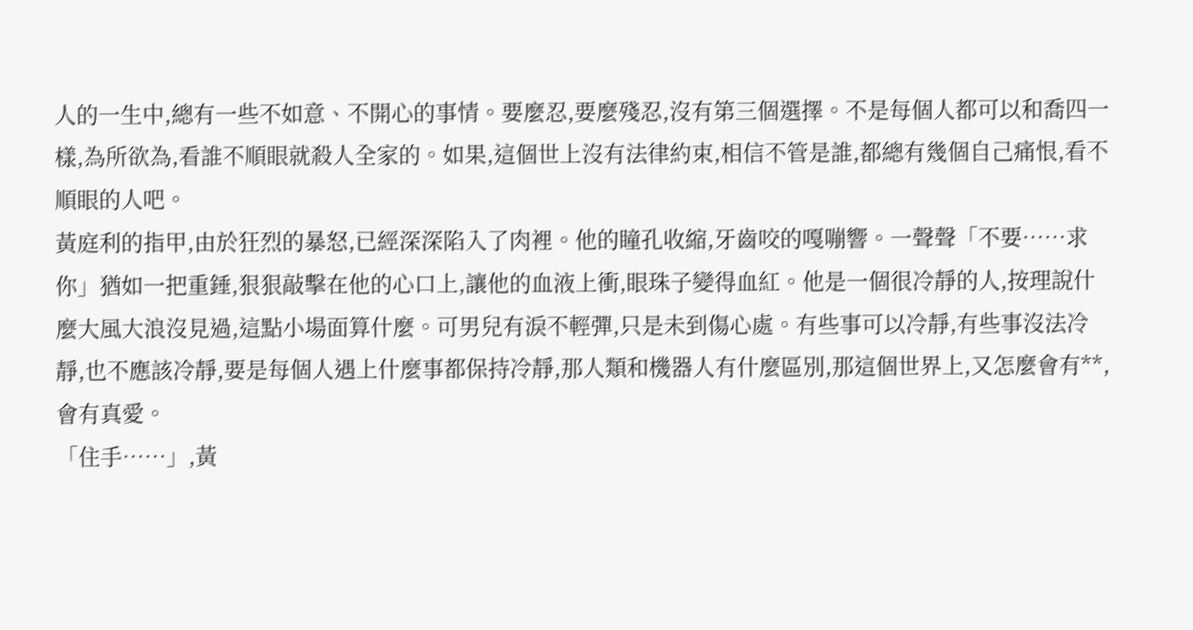人的一生中,總有一些不如意、不開心的事情。要麼忍,要麼殘忍,沒有第三個選擇。不是每個人都可以和喬四一樣,為所欲為,看誰不順眼就殺人全家的。如果,這個世上沒有法律約束,相信不管是誰,都總有幾個自己痛恨,看不順眼的人吧。
黃庭利的指甲,由於狂烈的暴怒,已經深深陷入了肉裡。他的瞳孔收縮,牙齒咬的嘎嘣響。一聲聲「不要……求你」猶如一把重錘,狠狠敲擊在他的心口上,讓他的血液上衝,眼珠子變得血紅。他是一個很冷靜的人,按理說什麼大風大浪沒見過,這點小場面算什麼。可男兒有淚不輕彈,只是未到傷心處。有些事可以冷靜,有些事沒法冷靜,也不應該冷靜,要是每個人遇上什麼事都保持冷靜,那人類和機器人有什麼區別,那這個世界上,又怎麼會有**,會有真愛。
「住手……」,黃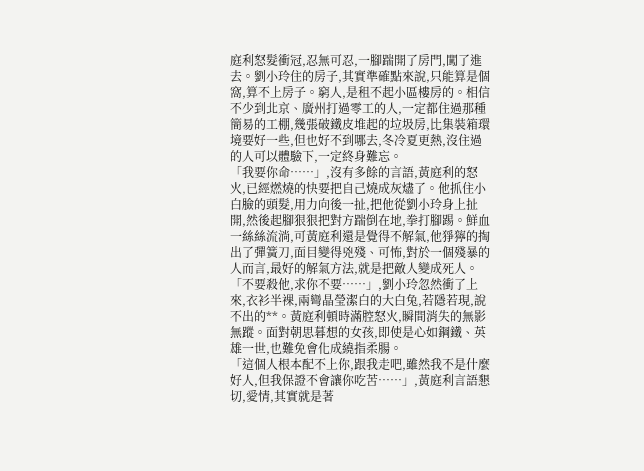庭利怒髮衝冠,忍無可忍,一腳踹開了房門,闖了進去。劉小玲住的房子,其實準確點來說,只能算是個窩,算不上房子。窮人,是租不起小區樓房的。相信不少到北京、廣州打過零工的人,一定都住過那種簡易的工棚,幾張破鐵皮堆起的垃圾房,比集裝箱環境要好一些,但也好不到哪去,冬冷夏更熱,沒住過的人可以體驗下,一定終身難忘。
「我要你命……」,沒有多餘的言語,黃庭利的怒火,已經燃燒的快要把自己燒成灰燼了。他抓住小白臉的頭髮,用力向後一扯,把他從劉小玲身上扯開,然後起腳狠狠把對方踹倒在地,拳打腳踢。鮮血一絲絲流淌,可黃庭利還是覺得不解氣,他猙獰的掏出了彈簧刀,面目變得兇殘、可怖,對於一個殘暴的人而言,最好的解氣方法,就是把敵人變成死人。
「不要殺他,求你不要……」,劉小玲忽然衝了上來,衣衫半裸,兩彎晶瑩潔白的大白兔,若隱若現,說不出的**。黃庭利頓時滿腔怒火,瞬間消失的無影無蹤。面對朝思暮想的女孩,即使是心如鋼鐵、英雄一世,也難免會化成繞指柔腸。
「這個人根本配不上你,跟我走吧,雖然我不是什麼好人,但我保證不會讓你吃苦……」,黃庭利言語懇切,愛情,其實就是著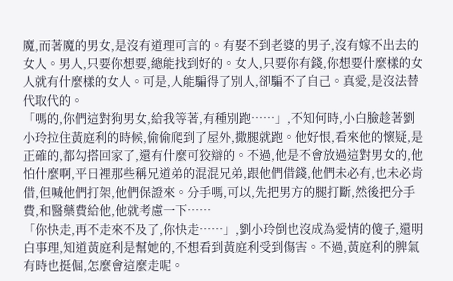魔,而著魔的男女,是沒有道理可言的。有娶不到老婆的男子,沒有嫁不出去的女人。男人,只要你想要,總能找到好的。女人,只要你有錢,你想要什麼樣的女人就有什麼樣的女人。可是,人能騙得了別人,卻騙不了自己。真愛,是沒法替代取代的。
「嗎的,你們這對狗男女,給我等著,有種別跑……」,不知何時,小白臉趁著劉小玲拉住黃庭利的時候,偷偷爬到了屋外,撒腿就跑。他好恨,看來他的懷疑,是正確的,都勾搭回家了,還有什麼可狡辯的。不過,他是不會放過這對男女的,他怕什麼啊,平日裡那些稱兄道弟的混混兄弟,跟他們借錢,他們未必有,也未必肯借,但喊他們打架,他們保證來。分手嗎,可以,先把男方的腿打斷,然後把分手費,和醫藥費給他,他就考慮一下……
「你快走,再不走來不及了,你快走……」,劉小玲倒也沒成為愛情的傻子,還明白事理,知道黃庭利是幫她的,不想看到黃庭利受到傷害。不過,黃庭利的脾氣有時也挺倔,怎麼會這麼走呢。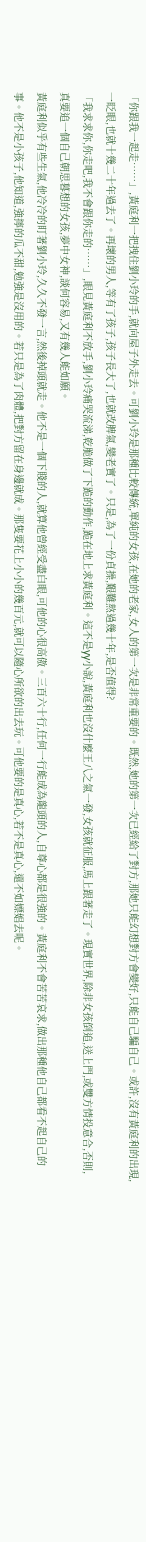「你跟我一起走……」,黃庭利一把拽住劉小玲的手,就向屋子外走去。可劉小玲是那種比較傳統,單純的女孩,在她的老家,女人的第一次是非常重要的。既然,她的第一次已經給了對方,那她只能幻想對方會變好,只能自己騙自己。或許,沒有黃庭利的出現,一眨眼,也就十幾二十年過去了。再壞的男人,等有了孩子,孩子長大了,也就改脾氣,變老實了。只是,為了一份貞操,艱難熬過幾十年,是否值得?
「我求求你,你走吧,我不會跟你走的……」,眼見黃庭利不放手,劉小玲痛哭流涕,乾脆做了下跪的動作,跪在地上求黃庭利。這不是yy小說,黃庭利也沒什麼王八之氣一發,女孩就征服,馬上跟著走了。現實世界,除非女孩倒追,送上門,或雙方情投意合,否則,真要追一個自己朝思暮想的女孩,夢中女神,談何容易,又有幾人能如願。
黃庭利似乎有些生氣,他冷冷的盯著劉小玲,久久不發一言,然後掉頭就走。他不是一個下賤的人,就算他曾經受盡白眼,可他的心很高傲。三百六十行,任何一行能成為龍頭的人,自尊心都是很強的。黃庭利不會苦苦哀求,做出那種他自己都看不起自己的事。他不是小孩子,他知道,強擰的瓜不甜,勉強是沒用的。若只是為了肉體,把對方留在身邊就成。那隻要花上小小的幾百元,就可以隨心所欲的出去玩。可他要的是真心,若不是真心,還不如嫖娼去呢。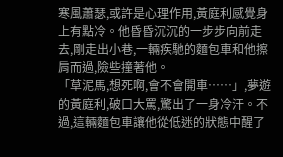寒風蕭瑟,或許是心理作用,黃庭利感覺身上有點冷。他昏昏沉沉的一步步向前走去,剛走出小巷,一輛疾馳的麵包車和他擦肩而過,險些撞著他。
「草泥馬,想死啊,會不會開車……」,夢遊的黃庭利,破口大罵,驚出了一身冷汗。不過,這輛麵包車讓他從低迷的狀態中醒了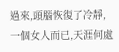過來,頭腦恢復了冷靜,一個女人而已,天涯何處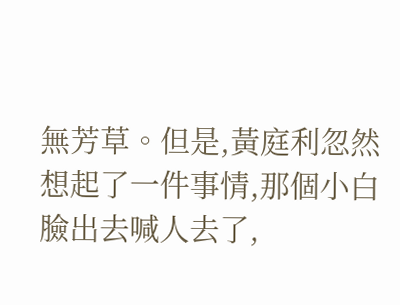無芳草。但是,黃庭利忽然想起了一件事情,那個小白臉出去喊人去了,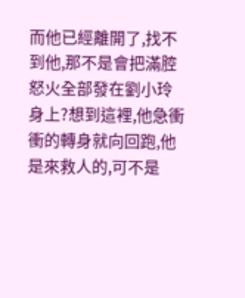而他已經離開了,找不到他,那不是會把滿腔怒火全部發在劉小玲身上?想到這裡,他急衝衝的轉身就向回跑,他是來救人的,可不是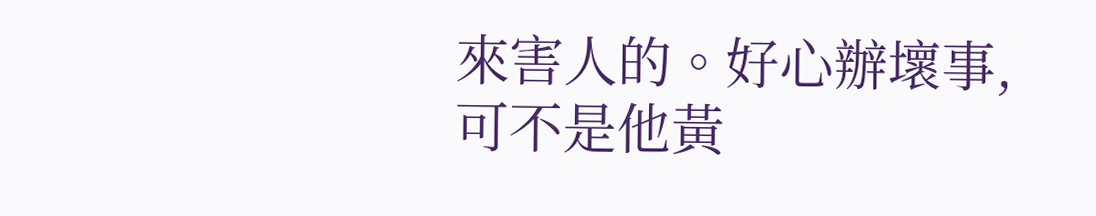來害人的。好心辦壞事,可不是他黃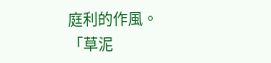庭利的作風。
「草泥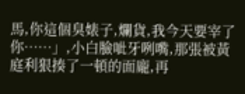馬,你這個臭婊子,爛貨,我今天要宰了你……」,小白臉呲牙咧嘴,那張被黃庭利狠揍了一頓的面龐,再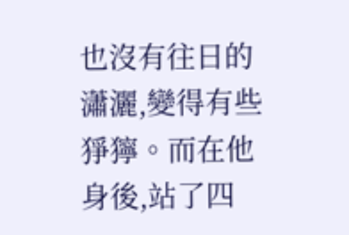也沒有往日的瀟灑,變得有些猙獰。而在他身後,站了四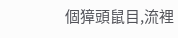個獐頭鼠目,流裡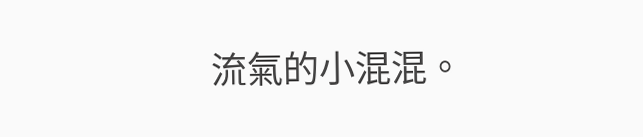流氣的小混混。